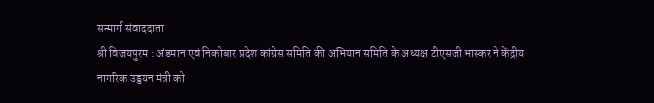सन्मार्ग संवाददाता
श्री विजयपुरम : अंडमान एवं निकोबार प्रदेश कांग्रेस समिति की अभियान समिति के अध्यक्ष टीएसजी भास्कर ने केंद्रीय नागरिक उड्डयन मंत्री को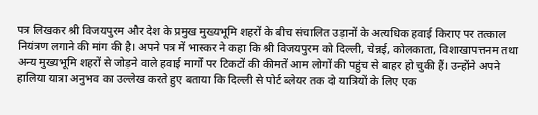पत्र लिखकर श्री विजयपुरम और देश के प्रमुख मुख्यभूमि शहरों के बीच संचालित उड़ानों के अत्यधिक हवाई किराए पर तत्काल नियंत्रण लगाने की मांग की है। अपने पत्र में भास्कर ने कहा कि श्री विजयपुरम को दिल्ली, चेन्नई, कोलकाता, विशाखापत्तनम तथा अन्य मुख्यभूमि शहरों से जोड़ने वाले हवाई मार्गों पर टिकटों की कीमतें आम लोगों की पहुंच से बाहर हो चुकी हैं। उन्होंने अपने हालिया यात्रा अनुभव का उल्लेख करते हुए बताया कि दिल्ली से पोर्ट ब्लेयर तक दो यात्रियों के लिए एक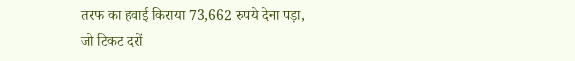तरफ का हवाई किराया 73,662 रुपये देना पड़ा, जो टिकट दरों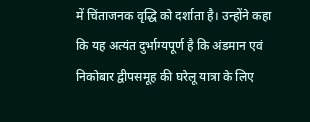में चिंताजनक वृद्धि को दर्शाता है। उन्होंने कहा कि यह अत्यंत दुर्भाग्यपूर्ण है कि अंडमान एवं निकोबार द्वीपसमूह की घरेलू यात्रा के लिए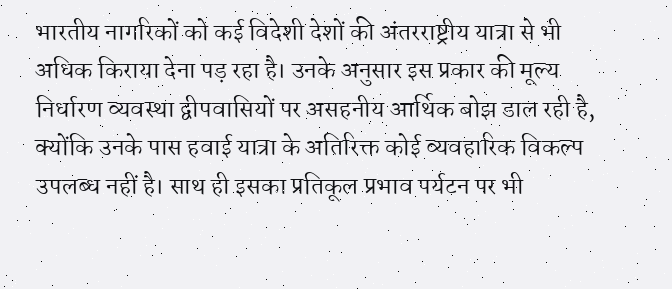भारतीय नागरिकों को कई विदेशी देशों की अंतरराष्ट्रीय यात्रा से भी अधिक किराया देना पड़ रहा है। उनके अनुसार इस प्रकार की मूल्य निर्धारण व्यवस्था द्वीपवासियों पर असहनीय आर्थिक बोझ डाल रही है, क्योंकि उनके पास हवाई यात्रा के अतिरिक्त कोई व्यवहारिक विकल्प उपलब्ध नहीं है। साथ ही इसका प्रतिकूल प्रभाव पर्यटन पर भी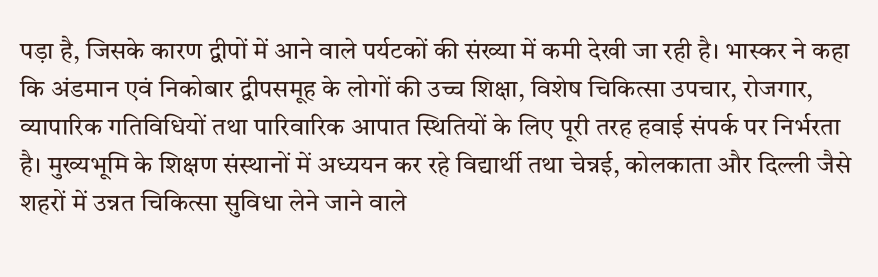पड़ा है, जिसके कारण द्वीपों में आने वाले पर्यटकों की संख्या में कमी देखी जा रही है। भास्कर ने कहा कि अंडमान एवं निकोबार द्वीपसमूह के लोगों की उच्च शिक्षा, विशेष चिकित्सा उपचार, रोजगार, व्यापारिक गतिविधियों तथा पारिवारिक आपात स्थितियों के लिए पूरी तरह हवाई संपर्क पर निर्भरता है। मुख्यभूमि के शिक्षण संस्थानों में अध्ययन कर रहे विद्यार्थी तथा चेन्नई, कोलकाता और दिल्ली जैसे शहरों में उन्नत चिकित्सा सुविधा लेने जाने वाले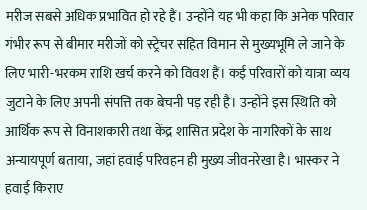मरीज सबसे अधिक प्रभावित हो रहे हैं। उन्होंने यह भी कहा कि अनेक परिवार गंभीर रूप से बीमार मरीजों को स्ट्रेचर सहित विमान से मुख्यभूमि ले जाने के लिए भारी-भरकम राशि खर्च करने को विवश हैं। कई परिवारों को यात्रा व्यय जुटाने के लिए अपनी संपत्ति तक बेचनी पड़ रही है। उन्होंने इस स्थिति को आर्थिक रूप से विनाशकारी तथा केंद्र शासित प्रदेश के नागरिकों के साथ अन्यायपूर्ण बताया, जहां हवाई परिवहन ही मुख्य जीवनरेखा है। भास्कर ने हवाई किराए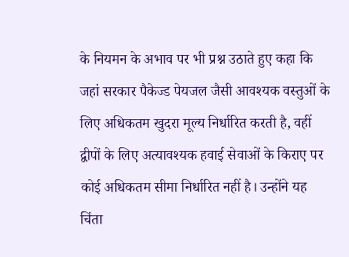के नियमन के अभाव पर भी प्रश्न उठाते हुए कहा कि जहां सरकार पैकेज्ड पेयजल जैसी आवश्यक वस्तुओं के लिए अधिकतम खुदरा मूल्य निर्धारित करती है, वहीं द्वीपों के लिए अत्यावश्यक हवाई सेवाओं के किराए पर कोई अधिकतम सीमा निर्धारित नहीं है। उन्होंने यह चिंता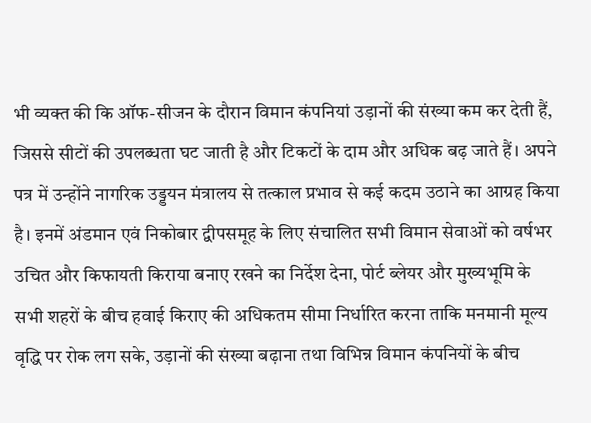भी व्यक्त की कि ऑफ-सीजन के दौरान विमान कंपनियां उड़ानों की संख्या कम कर देती हैं, जिससे सीटों की उपलब्धता घट जाती है और टिकटों के दाम और अधिक बढ़ जाते हैं। अपने पत्र में उन्होंने नागरिक उड्डयन मंत्रालय से तत्काल प्रभाव से कई कदम उठाने का आग्रह किया है। इनमें अंडमान एवं निकोबार द्वीपसमूह के लिए संचालित सभी विमान सेवाओं को वर्षभर उचित और किफायती किराया बनाए रखने का निर्देश देना, पोर्ट ब्लेयर और मुख्यभूमि के सभी शहरों के बीच हवाई किराए की अधिकतम सीमा निर्धारित करना ताकि मनमानी मूल्य वृद्धि पर रोक लग सके, उड़ानों की संख्या बढ़ाना तथा विभिन्न विमान कंपनियों के बीच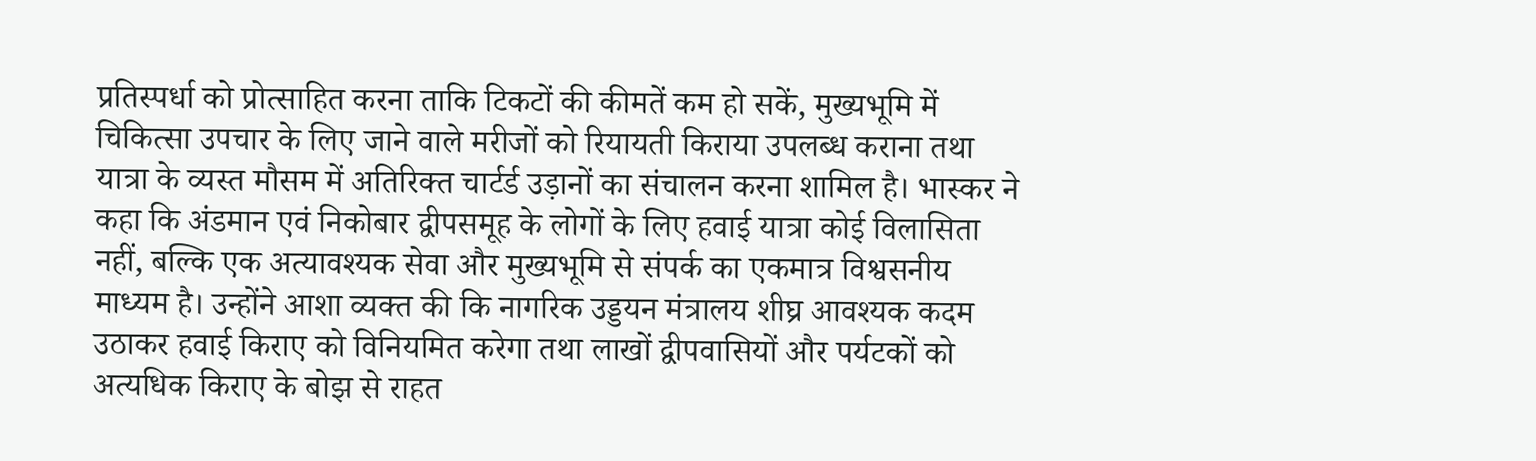प्रतिस्पर्धा को प्रोत्साहित करना ताकि टिकटों की कीमतें कम हो सकें, मुख्यभूमि में चिकित्सा उपचार के लिए जाने वाले मरीजों को रियायती किराया उपलब्ध कराना तथा यात्रा के व्यस्त मौसम में अतिरिक्त चार्टर्ड उड़ानों का संचालन करना शामिल है। भास्कर ने कहा कि अंडमान एवं निकोबार द्वीपसमूह के लोगों के लिए हवाई यात्रा कोई विलासिता नहीं, बल्कि एक अत्यावश्यक सेवा और मुख्यभूमि से संपर्क का एकमात्र विश्वसनीय माध्यम है। उन्होंने आशा व्यक्त की कि नागरिक उड्डयन मंत्रालय शीघ्र आवश्यक कदम उठाकर हवाई किराए को विनियमित करेगा तथा लाखों द्वीपवासियों और पर्यटकों को अत्यधिक किराए के बोझ से राहत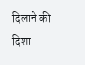दिलाने की दिशा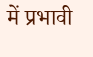में प्रभावी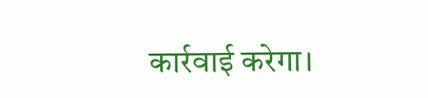कार्रवाई करेगा।